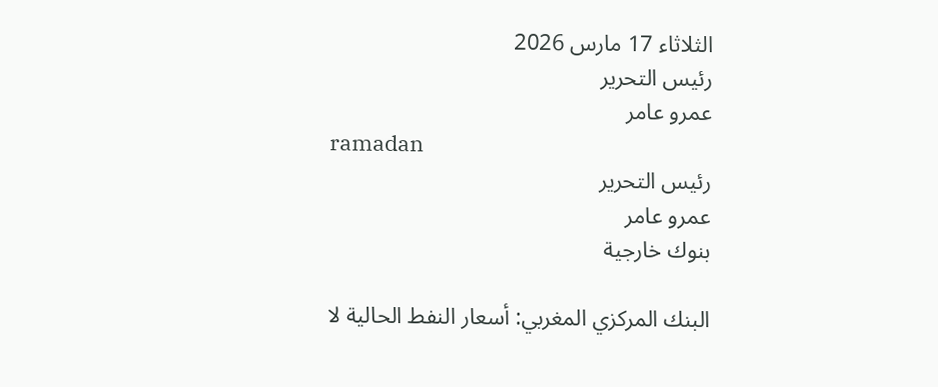الثلاثاء 17 مارس 2026
رئيس التحرير
عمرو عامر
ramadan
رئيس التحرير
عمرو عامر
بنوك خارجية

البنك المركزي المغربي: أسعار النفط الحالية لا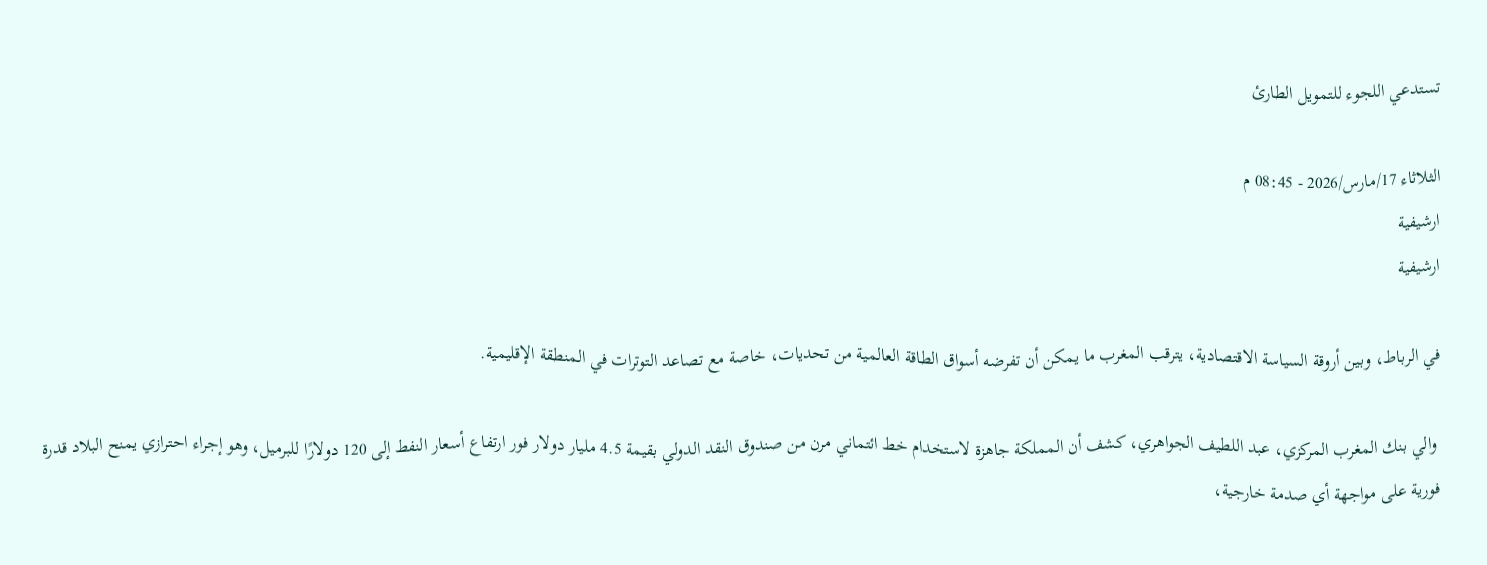تستدعي اللجوء للتمويل الطارئ

الثلاثاء 17/مارس/2026 - 08:45 م
ارشيفية
ارشيفية

في الرباط، وبين أروقة السياسة الاقتصادية، يترقب المغرب ما يمكن أن تفرضه أسواق الطاقة العالمية من تحديات، خاصة مع تصاعد التوترات في المنطقة الإقليمية.

 والي بنك المغرب المركزي، عبد اللطيف الجواهري، كشف أن المملكة جاهزة لاستخدام خط ائتماني مرن من صندوق النقد الدولي بقيمة 4.5 مليار دولار فور ارتفاع أسعار النفط إلى 120 دولارًا للبرميل، وهو إجراء احترازي يمنح البلاد قدرة فورية على مواجهة أي صدمة خارجية،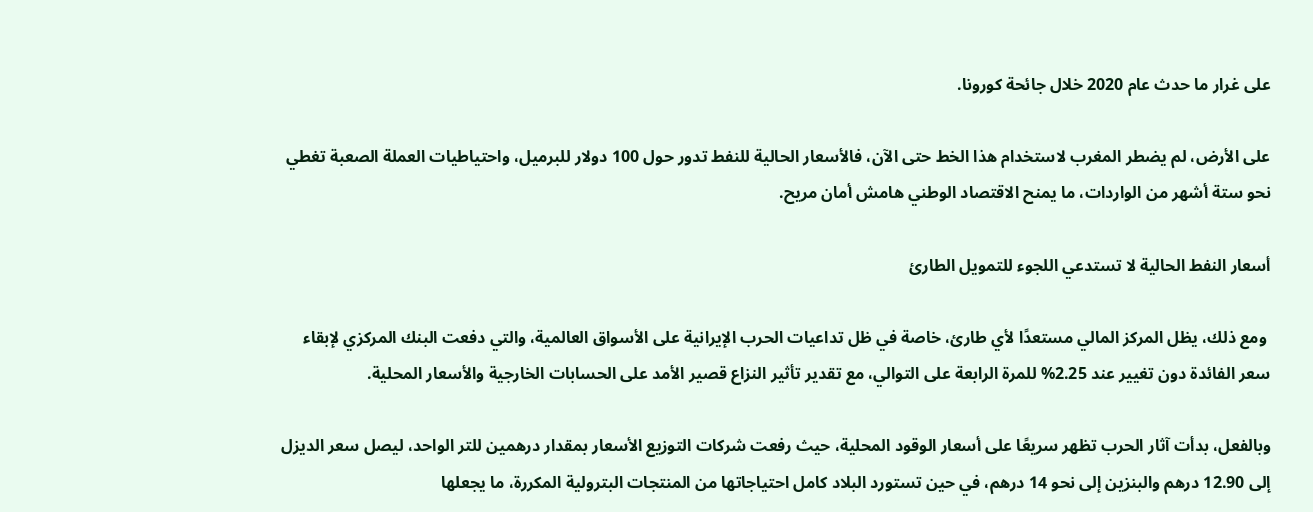على غرار ما حدث عام 2020 خلال جائحة كورونا.

على الأرض، لم يضطر المغرب لاستخدام هذا الخط حتى الآن، فالأسعار الحالية للنفط تدور حول 100 دولار للبرميل، واحتياطيات العملة الصعبة تغطي نحو ستة أشهر من الواردات، ما يمنح الاقتصاد الوطني هامش أمان مريح.

أسعار النفط الحالية لا تستدعي اللجوء للتمويل الطارئ

 ومع ذلك، يظل المركز المالي مستعدًا لأي طارئ، خاصة في ظل تداعيات الحرب الإيرانية على الأسواق العالمية، والتي دفعت البنك المركزي لإبقاء سعر الفائدة دون تغيير عند 2.25% للمرة الرابعة على التوالي، مع تقدير تأثير النزاع قصير الأمد على الحسابات الخارجية والأسعار المحلية.

وبالفعل، بدأت آثار الحرب تظهر سريعًا على أسعار الوقود المحلية، حيث رفعت شركات التوزيع الأسعار بمقدار درهمين للتر الواحد، ليصل سعر الديزل إلى 12.90 درهم والبنزين إلى نحو 14 درهم، في حين تستورد البلاد كامل احتياجاتها من المنتجات البترولية المكررة، ما يجعلها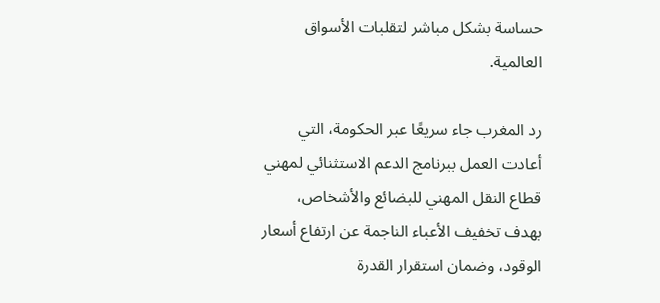حساسة بشكل مباشر لتقلبات الأسواق العالمية.

رد المغرب جاء سريعًا عبر الحكومة، التي أعادت العمل ببرنامج الدعم الاستثنائي لمهني قطاع النقل المهني للبضائع والأشخاص، بهدف تخفيف الأعباء الناجمة عن ارتفاع أسعار الوقود، وضمان استقرار القدرة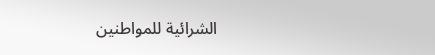الشرائية للمواطنين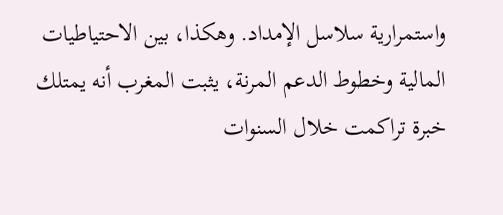واستمرارية سلاسل الإمداد. وهكذا، بين الاحتياطيات المالية وخطوط الدعم المرنة، يثبت المغرب أنه يمتلك خبرة تراكمت خلال السنوات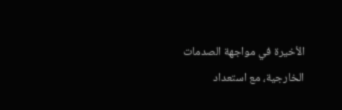الأخيرة في مواجهة الصدمات الخارجية، مع استعداد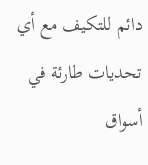دائم للتكيف مع أي تحديات طارئة في أسواق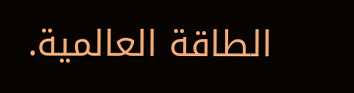الطاقة العالمية.